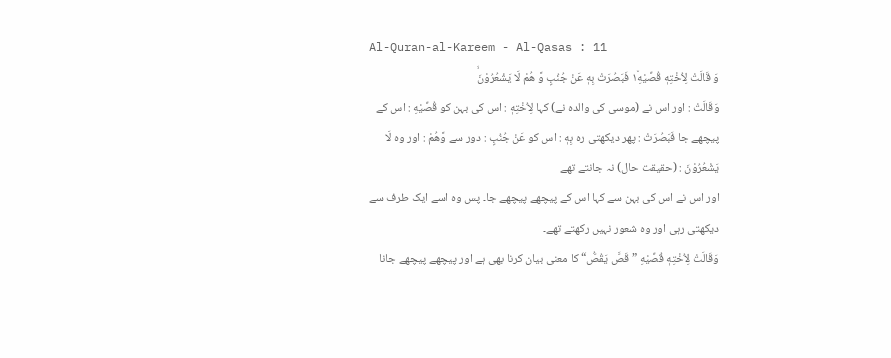Al-Quran-al-Kareem - Al-Qasas : 11
وَ قَالَتْ لِاُخْتِهٖ قُصِّیْهِ١٘ فَبَصُرَتْ بِهٖ عَنْ جُنُبٍ وَّ هُمْ لَا یَشْعُرُوْنَۙ
وَقَالَتْ : اور اس نے (موسی کی والدہ نے) کہا لِاُخْتِهٖ : اس کی بہن کو قُصِّيْهِ : اس کے پیچھے جا فَبَصُرَتْ : پھر دیکھتی رہ بِهٖ : اس کو عَنْ جُنُبٍ : دور سے وَّهُمْ : اور وہ لَا يَشْعُرُوْنَ : (حقیقت حال) نہ جانتے تھے
اور اس نے اس کی بہن سے کہا اس کے پیچھے پیچھے جا۔ پس وہ اسے ایک طرف سے دیکھتی رہی اور وہ شعور نہیں رکھتے تھے۔
وَقَالَتْ لِاُخْتِهٖ قُصِّيْهِ ”قَصَّ یَقُصُّ“ کا معنی بیان کرنا بھی ہے اور پیچھے پیچھے جانا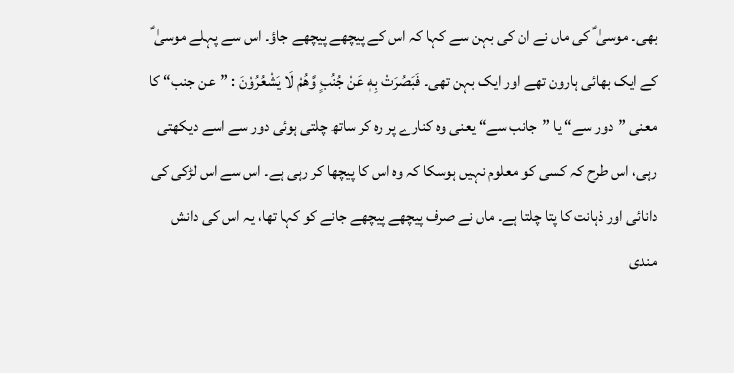بھی۔ موسیٰ ؑ کی ماں نے ان کی بہن سے کہا کہ اس کے پیچھے پیچھے جاؤ۔ اس سے پہلے موسیٰ ؑ کے ایک بھائی ہارون تھے اور ایک بہن تھی۔ فَبَصُرَتْ بِهٖ عَنْ جُنُبٍ وَّهُمْ لَا يَشْعُرُوْنَ : ”عن جنب“ کا معنی ”دور سے“ یا ”جانب سے“ یعنی وہ کنارے پر رہ کر ساتھ چلتی ہوئی دور سے اسے دیکھتی رہی، اس طرح کہ کسی کو معلوم نہیں ہوسکا کہ وہ اس کا پیچھا کر رہی ہے۔ اس سے اس لڑکی کی دانائی اور ذہانت کا پتا چلتا ہے۔ ماں نے صرف پیچھے پیچھے جانے کو کہا تھا، یہ اس کی دانش مندی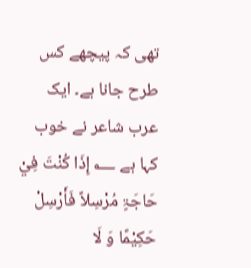تھی کہ پیچھے کس طرح جانا ہے۔ ایک عرب شاعر نے خوب کہا ہے ؂ إِذَا کُنْتَ فِيْ حَاجَۃٍ مُرْسِلاً فَأَرْسِلْ حَکِیْمًا وَ لَا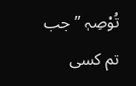تُوْصِہٖ ”جب تم کسی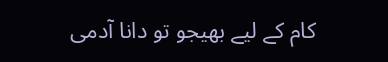کام کے لیے بھیجو تو دانا آدمی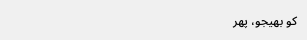کو بھیجو، پھر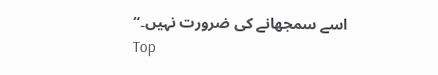اسے سمجھانے کی ضرورت نہیں۔“
Top